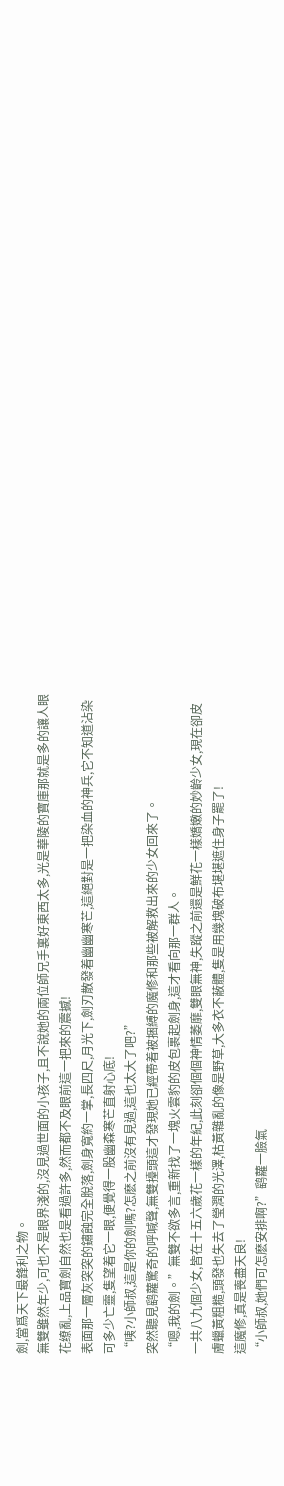劍,當爲天下最鋒利之物。
無雙雖然年少,可也不是眼界淺的,沒見過世面的小孩子,且不說她的兩位師兄手裏好東西太多,光是華陵的寶庫那就是多的讓人眼花缭亂,上品寶劍自然也是看過許多,然而都不及眼前這一把來的震撼!
表面那一層灰突突的鏽蝕完全脫落,劍身寬約一掌,長四尺,月光下,劍刃散發着幽幽寒芒,這絕對是一把染血的神兵,它不知道沾染可多少亡靈,隻望着它一眼,便覺得一股幽森寒芒直射心底!
“咦?小師叔,這是你的劍嗎?怎麽之前沒有見過,這也太大了吧?”
突然聽見鹞蘿驚奇的呼喊聲,無雙擡頭這才發現她已經帶着被捆縛的魔修和那些被解救出來的少女回來了。
“嗯,我的劍。”無雙不欲多言,重新找了一塊火雲豹的皮包裹起劍身,這才看向那一群人。
一共八九個少女,皆在十五六歲花一樣的年紀,此刻卻個個神情萎靡,雙眼無神,失蹤之前還是鮮花一樣嬌嫩的妙齡少女,現在卻皮膚蠟黃粗糙,頭發也失去了瑩潤的光澤,枯黃雜亂的像是野草,大多衣不蔽體,隻是用幾塊破布堪堪遮住身子罷了!
這魔修,真是喪盡天良!
“小師叔,她們可怎麽安排啊?”鹞蘿一臉氣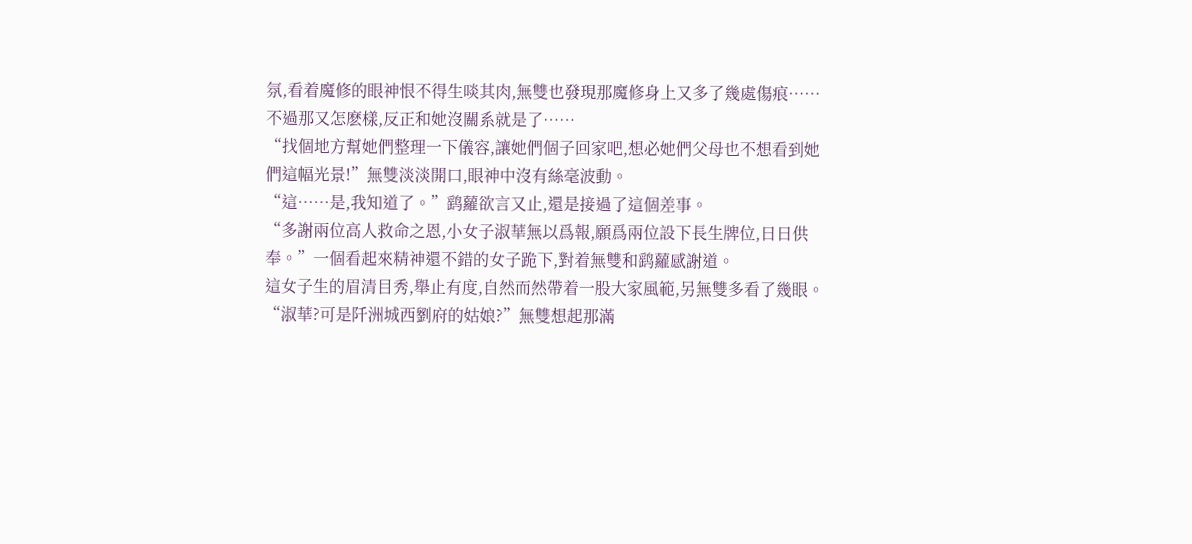氛,看着魔修的眼神恨不得生啖其肉,無雙也發現那魔修身上又多了幾處傷痕……
不過那又怎麽樣,反正和她沒關系就是了……
“找個地方幫她們整理一下儀容,讓她們個子回家吧,想必她們父母也不想看到她們這幅光景!”無雙淡淡開口,眼神中沒有絲毫波動。
“這……是,我知道了。”鹞蘿欲言又止,還是接過了這個差事。
“多謝兩位高人救命之恩,小女子淑華無以爲報,願爲兩位設下長生牌位,日日供奉。”一個看起來精神還不錯的女子跪下,對着無雙和鹞蘿感謝道。
這女子生的眉清目秀,舉止有度,自然而然帶着一股大家風範,另無雙多看了幾眼。
“淑華?可是阡洲城西劉府的姑娘?”無雙想起那滿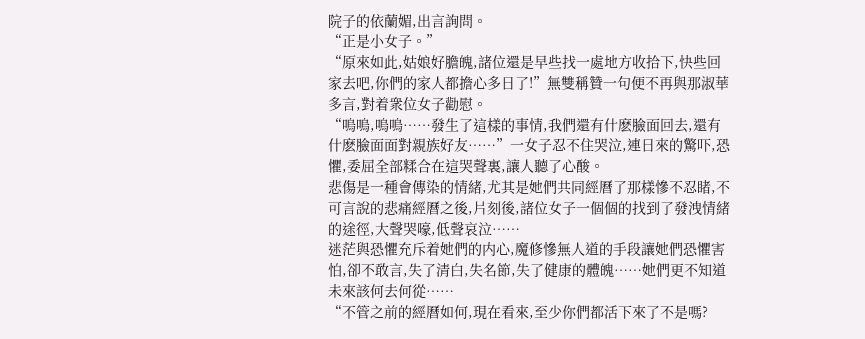院子的依蘭媚,出言詢問。
“正是小女子。”
“原來如此,姑娘好膽魄,諸位還是早些找一處地方收拾下,快些回家去吧,你們的家人都擔心多日了!”無雙稱贊一句便不再與那淑華多言,對着衆位女子勸慰。
“嗚嗚,嗚嗚……發生了這樣的事情,我們還有什麽臉面回去,還有什麽臉面面對親族好友……”一女子忍不住哭泣,連日來的驚吓,恐懼,委屈全部糅合在這哭聲裏,讓人聽了心酸。
悲傷是一種會傳染的情緒,尤其是她們共同經曆了那樣慘不忍睹,不可言說的悲痛經曆之後,片刻後,諸位女子一個個的找到了發洩情緒的途徑,大聲哭嚎,低聲哀泣……
迷茫與恐懼充斥着她們的内心,魔修慘無人道的手段讓她們恐懼害怕,卻不敢言,失了清白,失名節,失了健康的體魄……她們更不知道未來該何去何從……
“不管之前的經曆如何,現在看來,至少你們都活下來了不是嗎?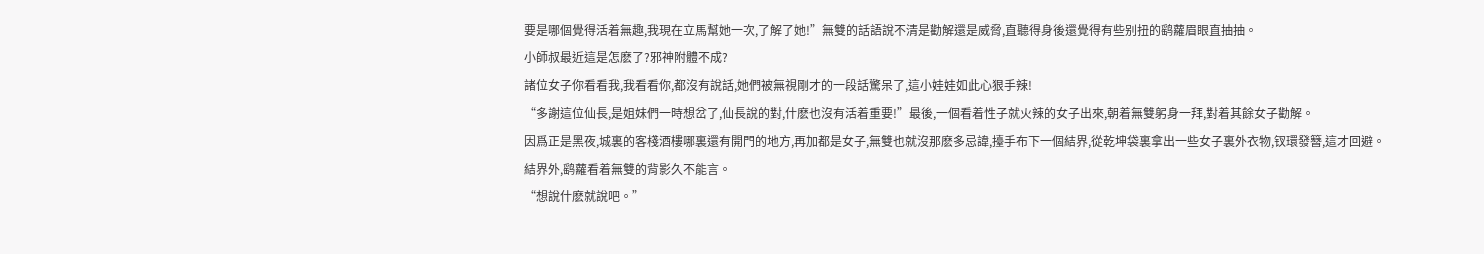要是哪個覺得活着無趣,我現在立馬幫她一次,了解了她!”無雙的話語說不清是勸解還是威脅,直聽得身後還覺得有些别扭的鹞蘿眉眼直抽抽。
小師叔最近這是怎麽了?邪神附體不成?
諸位女子你看看我,我看看你,都沒有說話,她們被無視剛才的一段話驚呆了,這小娃娃如此心狠手辣!
“多謝這位仙長,是姐妹們一時想岔了,仙長說的對,什麽也沒有活着重要!”最後,一個看着性子就火辣的女子出來,朝着無雙躬身一拜,對着其餘女子勸解。
因爲正是黑夜,城裏的客棧酒樓哪裏還有開門的地方,再加都是女子,無雙也就沒那麽多忌諱,擡手布下一個結界,從乾坤袋裏拿出一些女子裏外衣物,钗環發簪,這才回避。
結界外,鹞蘿看着無雙的背影久不能言。
“想說什麽就說吧。”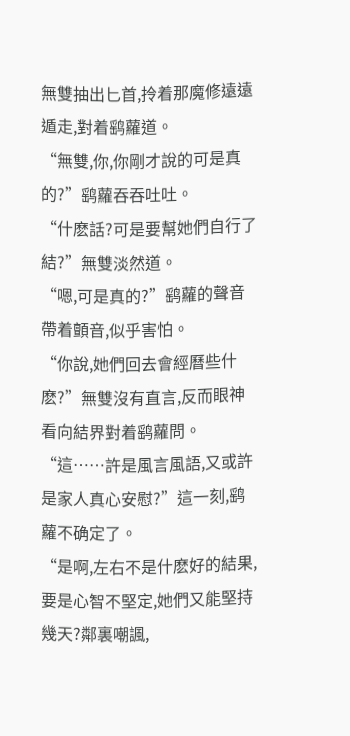無雙抽出匕首,拎着那魔修遠遠遁走,對着鹞蘿道。
“無雙,你,你剛才說的可是真的?”鹞蘿吞吞吐吐。
“什麽話?可是要幫她們自行了結?”無雙淡然道。
“嗯,可是真的?”鹞蘿的聲音帶着顫音,似乎害怕。
“你說,她們回去會經曆些什麽?”無雙沒有直言,反而眼神看向結界對着鹞蘿問。
“這……許是風言風語,又或許是家人真心安慰?”這一刻,鹞蘿不确定了。
“是啊,左右不是什麽好的結果,要是心智不堅定,她們又能堅持幾天?鄰裏嘲諷,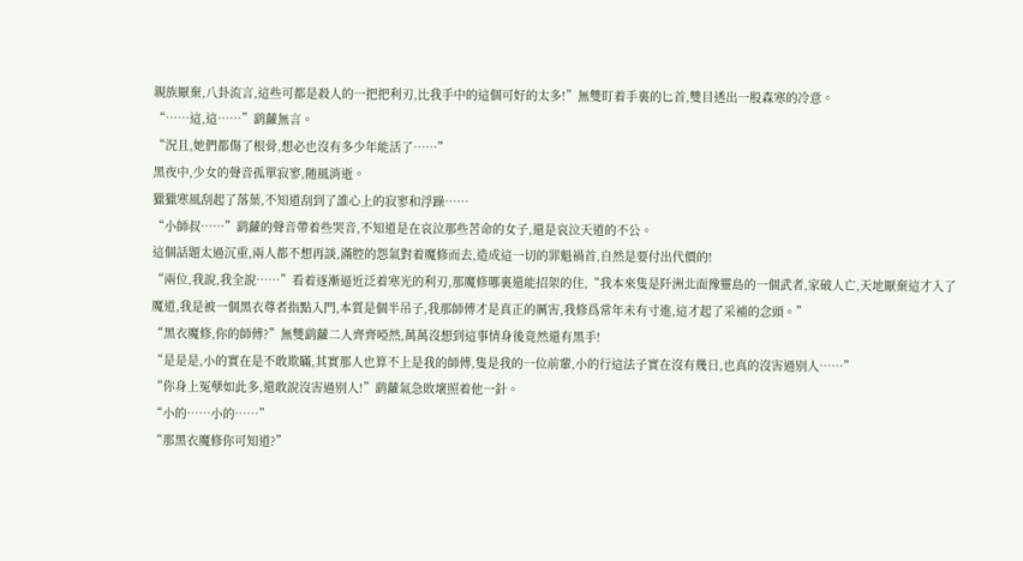親族厭棄,八卦流言,這些可都是殺人的一把把利刃,比我手中的這個可好的太多!”無雙盯着手裏的匕首,雙目透出一股森寒的冷意。
“……這,這……”鹞蘿無言。
“況且,她們都傷了根骨,想必也沒有多少年能活了……”
黑夜中,少女的聲音孤單寂寥,随風消逝。
獵獵寒風刮起了落葉,不知道刮到了誰心上的寂寥和浮躁……
“小師叔……”鹞蘿的聲音帶着些哭音,不知道是在哀泣那些苦命的女子,還是哀泣天道的不公。
這個話題太過沉重,兩人都不想再談,滿腔的怨氣對着魔修而去,造成這一切的罪魁禍首,自然是要付出代價的!
“兩位,我說,我全說……”看着逐漸逼近泛着寒光的利刃,那魔修哪裏還能招架的住,“我本來隻是阡洲北面豫靈島的一個武者,家破人亡,天地厭棄這才入了魔道,我是被一個黑衣尊者指點入門,本質是個半吊子,我那師傅才是真正的厲害,我修爲常年未有寸進,這才起了采補的念頭。”
“黑衣魔修,你的師傅?”無雙鹞蘿二人齊齊啞然,萬萬沒想到這事情身後竟然還有黑手!
“是是是,小的實在是不敢欺瞞,其實那人也算不上是我的師傅,隻是我的一位前輩,小的行這法子實在沒有幾日,也真的沒害過别人……”
“你身上冤孽如此多,還敢說沒害過别人!”鹞蘿氣急敗壞照着他一針。
“小的……小的……”
“那黑衣魔修你可知道?”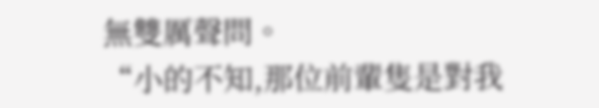無雙厲聲問。
“小的不知,那位前輩隻是對我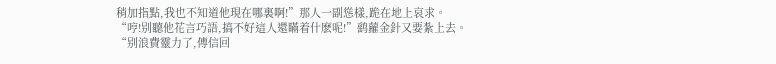稍加指點,我也不知道他現在哪裏啊!”那人一副慫樣,跪在地上哀求。
“哼!别聽他花言巧語,搞不好這人還瞞着什麽呢!”鹞蘿金針又要紮上去。
“别浪費靈力了,傳信回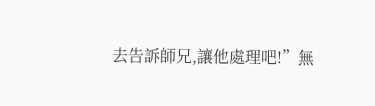去告訴師兄,讓他處理吧!”無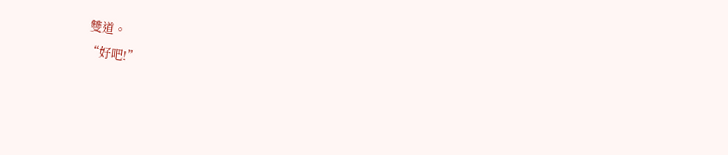雙道。
“好吧!”